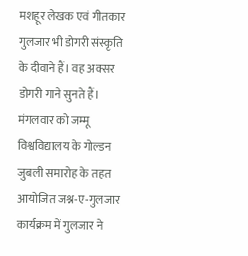मशहूर लेखक एवं गीतकार गुलजार भी डोगरी संस्कृति के दीवाने हैं। वह अक्सर डोगरी गाने सुनते हैं। मंगलवार को जम्मू विश्वविद्यालय के गोल्डन जुबली समारोह के तहत आयोजित जश्न-ए-गुलजार कार्यक्रम में गुलजार ने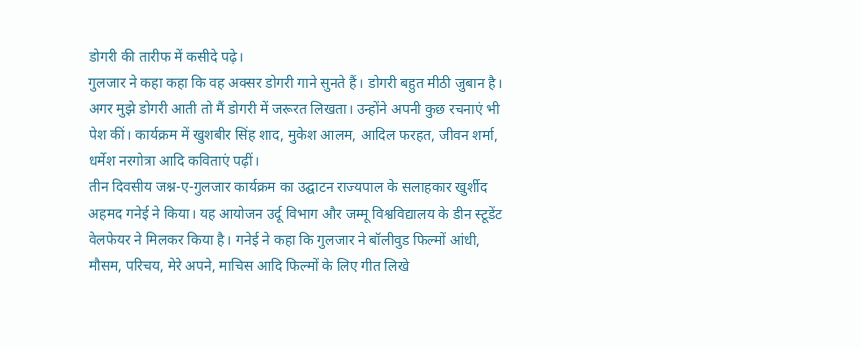डोगरी की तारीफ में कसीदे पढ़े।
गुलजार ने कहा कहा कि वह अक्सर डोगरी गाने सुनते हैं। डोगरी बहुत मीठी जुबान है। अगर मुझे डोगरी आती तो मैं डोगरी में जरूरत लिखता। उन्होंने अपनी कुछ रचनाएं भी पेश कीं। कार्यक्रम में खुशबीर सिंह शाद, मुकेश आलम, आदिल फरहत, जीवन शर्मा, धर्मेश नरगोत्रा आदि कविताएं पढ़ीं।
तीन दिवसीय जश्न-ए-गुलजार कार्यक्रम का उद्घाटन राज्यपाल के सलाहकार खुर्शीद अहमद गनेई ने किया। यह आयोजन उर्दू विभाग और जम्मू विश्वविद्यालय के डीन स्टूडेंट वेलफेयर ने मिलकर किया है। गनेई ने कहा कि गुलजार ने बॉलीवुड फिल्मों आंधी, मौसम, परिचय, मेरे अपने, माचिस आदि फिल्मों के लिए गीत लिखे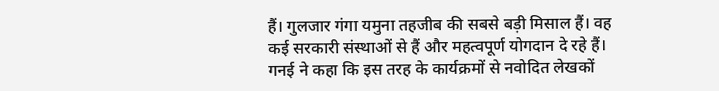हैं। गुलजार गंगा यमुना तहजीब की सबसे बड़ी मिसाल हैं। वह कई सरकारी संस्थाओं से हैं और महत्वपूर्ण योगदान दे रहे हैं।
गनई ने कहा कि इस तरह के कार्यक्रमों से नवोदित लेखकों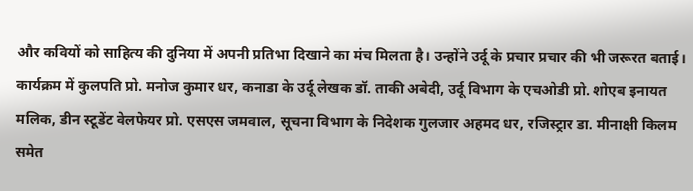और कवियों को साहित्य की दुनिया में अपनी प्रतिभा दिखाने का मंच मिलता है। उन्होंने उर्दू के प्रचार प्रचार की भी जरूरत बताई। कार्यक्रम में कुलपति प्रो. मनोज कुमार धर, कनाडा के उर्दू लेखक डॉ. ताकी अबेदी, उर्दू विभाग के एचओडी प्रो. शोएब इनायत मलिक, डीन स्टूडेंट वेलफेयर प्रो. एसएस जमवाल, सूचना विभाग के निदेशक गुलजार अहमद धर, रजिस्ट्रार डा. मीनाक्षी किलम समेत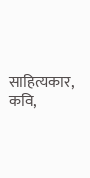साहित्यकार, कवि,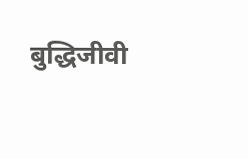बुद्धिजीवी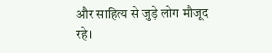और साहित्य से जुड़े लोग मौजूद रहे।